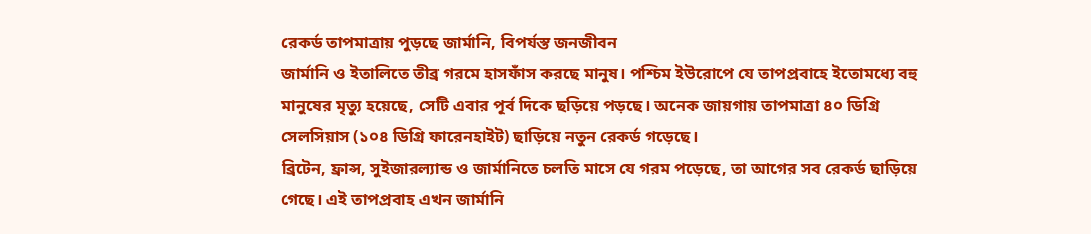রেকর্ড তাপমাত্রায় পুড়ছে জার্মানি, বিপর্যস্ত জনজীবন
জার্মানি ও ইতালিতে তীব্র গরমে হাসফাঁস করছে মানুষ। পশ্চিম ইউরোপে যে তাপপ্রবাহে ইতোমধ্যে বহু মানুষের মৃত্যু হয়েছে, সেটি এবার পূর্ব দিকে ছড়িয়ে পড়ছে। অনেক জায়গায় তাপমাত্রা ৪০ ডিগ্রি সেলসিয়াস (১০৪ ডিগ্রি ফারেনহাইট) ছাড়িয়ে নতুন রেকর্ড গড়েছে।
ব্রিটেন, ফ্রান্স, সুইজারল্যান্ড ও জার্মানিতে চলতি মাসে যে গরম পড়েছে, তা আগের সব রেকর্ড ছাড়িয়ে গেছে। এই তাপপ্রবাহ এখন জার্মানি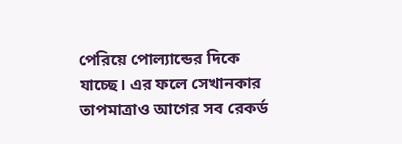পেরিয়ে পোল্যান্ডের দিকে যাচ্ছে। এর ফলে সেখানকার তাপমাত্রাও আগের সব রেকর্ড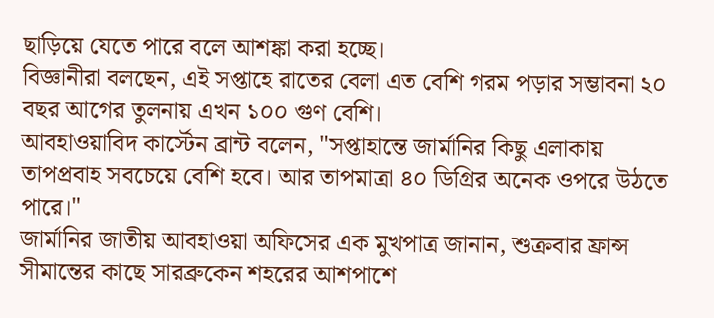ছাড়িয়ে যেতে পারে বলে আশঙ্কা করা হচ্ছে।
বিজ্ঞানীরা বলছেন, এই সপ্তাহে রাতের বেলা এত বেশি গরম পড়ার সম্ভাবনা ২০ বছর আগের তুলনায় এখন ১০০ গুণ বেশি।
আবহাওয়াবিদ কার্স্টেন ব্রান্ট বলেন, "সপ্তাহান্তে জার্মানির কিছু এলাকায় তাপপ্রবাহ সবচেয়ে বেশি হবে। আর তাপমাত্রা ৪০ ডিগ্রির অনেক ওপরে উঠতে পারে।"
জার্মানির জাতীয় আবহাওয়া অফিসের এক মুখপাত্র জানান, শুক্রবার ফ্রান্স সীমান্তের কাছে সারব্রুকেন শহরের আশপাশে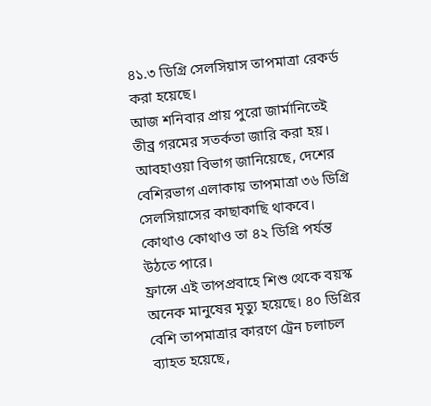৪১.৩ ডিগ্রি সেলসিয়াস তাপমাত্রা রেকর্ড করা হয়েছে।
আজ শনিবার প্রায় পুরো জার্মানিতেই তীব্র গরমের সতর্কতা জারি করা হয়। আবহাওয়া বিভাগ জানিয়েছে, দেশের বেশিরভাগ এলাকায় তাপমাত্রা ৩৬ ডিগ্রি সেলসিয়াসের কাছাকাছি থাকবে। কোথাও কোথাও তা ৪২ ডিগ্রি পর্যন্ত উঠতে পারে।
ফ্রান্সে এই তাপপ্রবাহে শিশু থেকে বয়স্ক অনেক মানুষের মৃত্যু হয়েছে। ৪০ ডিগ্রির বেশি তাপমাত্রার কারণে ট্রেন চলাচল ব্যাহত হয়েছে,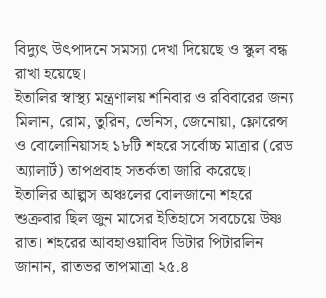বিদ্যুৎ উৎপাদনে সমস্যা দেখা দিয়েছে ও স্কুল বন্ধ রাখা হয়েছে।
ইতালির স্বাস্থ্য মন্ত্রণালয় শনিবার ও রবিবারের জন্য মিলান, রোম, তুরিন, ভেনিস, জেনোয়া, ফ্লোরেন্স ও বোলোনিয়াসহ ১৮টি শহরে সর্বোচ্চ মাত্রার (রেড অ্যালার্ট) তাপপ্রবাহ সতর্কতা জারি করেছে।
ইতালির আল্পস অঞ্চলের বোলজানো শহরে শুক্রবার ছিল জুন মাসের ইতিহাসে সবচেয়ে উষ্ণ রাত। শহরের আবহাওয়াবিদ ডিটার পিটারলিন জানান, রাতভর তাপমাত্রা ২৫.৪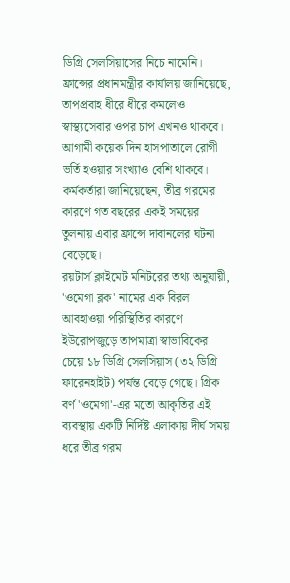ডিগ্রি সেলসিয়াসের নিচে নামেনি।
ফ্রান্সের প্রধানমন্ত্রীর কার্যালয় জানিয়েছে, তাপপ্রবাহ ধীরে ধীরে কমলেও স্বাস্থ্যসেবার ওপর চাপ এখনও থাকবে। আগামী কয়েক দিন হাসপাতালে রোগী ভর্তি হওয়ার সংখ্যাও বেশি থাকবে।
কর্মকর্তারা জানিয়েছেন, তীব্র গরমের কারণে গত বছরের একই সময়ের তুলনায় এবার ফ্রান্সে দাবানলের ঘটনা বেড়েছে।
রয়টার্স ক্লাইমেট মনিটরের তথ্য অনুযায়ী, 'ওমেগা ব্লক' নামের এক বিরল আবহাওয়া পরিস্থিতির কারণে ইউরোপজুড়ে তাপমাত্রা স্বাভাবিকের চেয়ে ১৮ ডিগ্রি সেলসিয়াস (৩২ ডিগ্রি ফারেনহাইট) পর্যন্ত বেড়ে গেছে। গ্রিক বর্ণ 'ওমেগা'-এর মতো আকৃতির এই ব্যবস্থায় একটি নির্দিষ্ট এলাকায় দীর্ঘ সময় ধরে তীব্র গরম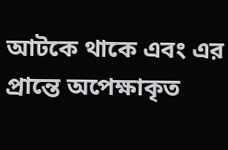আটকে থাকে এবং এর প্রান্তে অপেক্ষাকৃত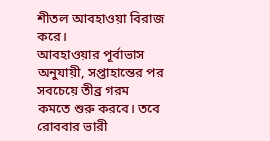শীতল আবহাওয়া বিরাজ করে।
আবহাওয়ার পূর্বাভাস অনুযায়ী, সপ্তাহান্তের পর সবচেয়ে তীব্র গরম কমতে শুরু করবে। তবে রোববার ভারী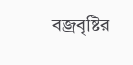বজ্রবৃষ্টির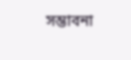সম্ভাবনা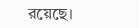রয়েছে।